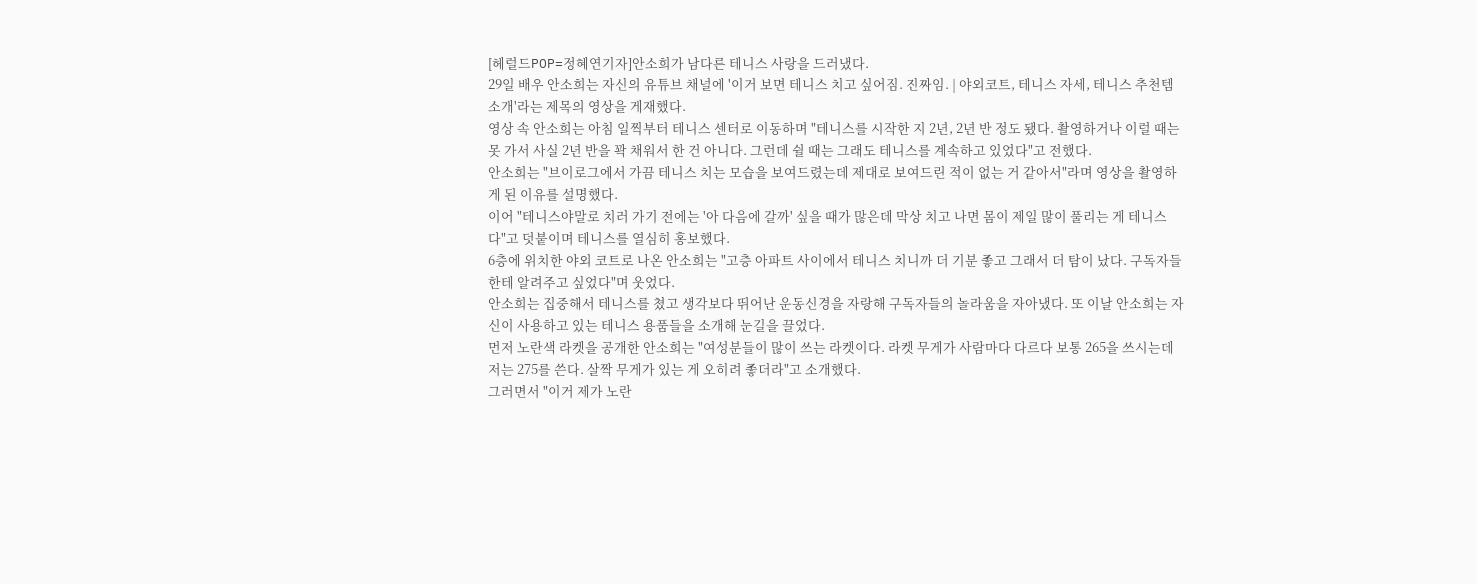[헤럴드POP=정혜연기자]안소희가 남다른 테니스 사랑을 드러냈다.
29일 배우 안소희는 자신의 유튜브 채널에 '이거 보면 테니스 치고 싶어짐. 진짜임. | 야외코트, 테니스 자세, 테니스 추천템 소개'라는 제목의 영상을 게재했다.
영상 속 안소희는 아침 일찍부터 테니스 센터로 이동하며 "테니스를 시작한 지 2년, 2년 반 정도 됐다. 촬영하거나 이럴 때는 못 가서 사실 2년 반을 꽉 채워서 한 건 아니다. 그런데 쉴 때는 그래도 테니스를 계속하고 있었다"고 전했다.
안소희는 "브이로그에서 가끔 테니스 치는 모습을 보여드렸는데 제대로 보여드린 적이 없는 거 같아서"라며 영상을 촬영하게 된 이유를 설명했다.
이어 "테니스야말로 치러 가기 전에는 '아 다음에 갈까' 싶을 때가 많은데 막상 치고 나면 몸이 제일 많이 풀리는 게 테니스다"고 덧붙이며 테니스를 열심히 홍보했다.
6층에 위치한 야외 코트로 나온 안소희는 "고층 아파트 사이에서 테니스 치니까 더 기분 좋고 그래서 더 탐이 났다. 구독자들한테 알려주고 싶었다"며 웃었다.
안소희는 집중해서 테니스를 쳤고 생각보다 뛰어난 운동신경을 자랑해 구독자들의 놀라움을 자아냈다. 또 이날 안소희는 자신이 사용하고 있는 테니스 용품들을 소개해 눈길을 끌었다.
먼저 노란색 라켓을 공개한 안소희는 "여성분들이 많이 쓰는 라켓이다. 라켓 무게가 사람마다 다르다 보통 265을 쓰시는데 저는 275를 쓴다. 살짝 무게가 있는 게 오히려 좋더라"고 소개했다.
그러면서 "이거 제가 노란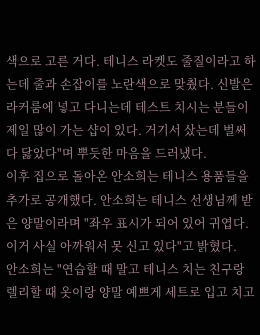색으로 고른 거다. 테니스 라켓도 줄질이라고 하는데 줄과 손잡이를 노란색으로 맞췄다. 신발은 라커룸에 넣고 다니는데 테스트 치시는 분들이 제일 많이 가는 샵이 있다. 거기서 샀는데 벌써 다 닳았다"며 뿌듯한 마음을 드러냈다.
이후 집으로 돌아온 안소희는 테니스 용품들을 추가로 공개했다. 안소희는 테니스 선생님께 받은 양말이라며 "좌우 표시가 되어 있어 귀엽다. 이거 사실 아까워서 못 신고 있다"고 밝혔다.
안소희는 "연습할 때 말고 테니스 치는 친구랑 렐리할 때 옷이랑 양말 예쁘게 세트로 입고 치고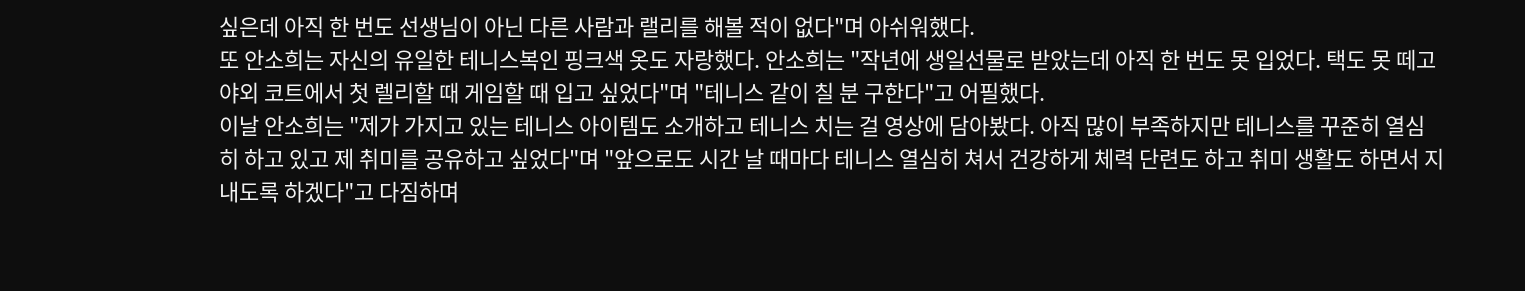싶은데 아직 한 번도 선생님이 아닌 다른 사람과 랠리를 해볼 적이 없다"며 아쉬워했다.
또 안소희는 자신의 유일한 테니스복인 핑크색 옷도 자랑했다. 안소희는 "작년에 생일선물로 받았는데 아직 한 번도 못 입었다. 택도 못 떼고 야외 코트에서 첫 렐리할 때 게임할 때 입고 싶었다"며 "테니스 같이 칠 분 구한다"고 어필했다.
이날 안소희는 "제가 가지고 있는 테니스 아이템도 소개하고 테니스 치는 걸 영상에 담아봤다. 아직 많이 부족하지만 테니스를 꾸준히 열심히 하고 있고 제 취미를 공유하고 싶었다"며 "앞으로도 시간 날 때마다 테니스 열심히 쳐서 건강하게 체력 단련도 하고 취미 생활도 하면서 지내도록 하겠다"고 다짐하며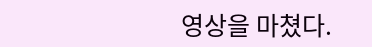영상을 마쳤다.